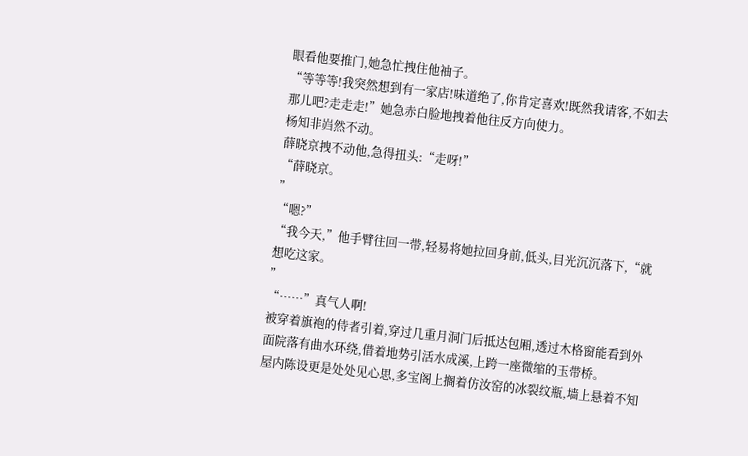眼看他要推门,她急忙拽住他袖子。
“等等等!我突然想到有一家店!味道绝了,你肯定喜欢!既然我请客,不如去那儿吧?走走走!”她急赤白脸地拽着他往反方向使力。
杨知非岿然不动。
薛晓京拽不动他,急得扭头:“走呀!”
“薛晓京。
”
“嗯?”
“我今天,”他手臂往回一带,轻易将她拉回身前,低头,目光沉沉落下,“就想吃这家。
”
“……”真气人啊!
被穿着旗袍的侍者引着,穿过几重月洞门后抵达包厢,透过木格窗能看到外面院落有曲水环绕,借着地势引活水成溪,上跨一座微缩的玉带桥。
屋内陈设更是处处见心思,多宝阁上搁着仿汝窑的冰裂纹瓶,墙上悬着不知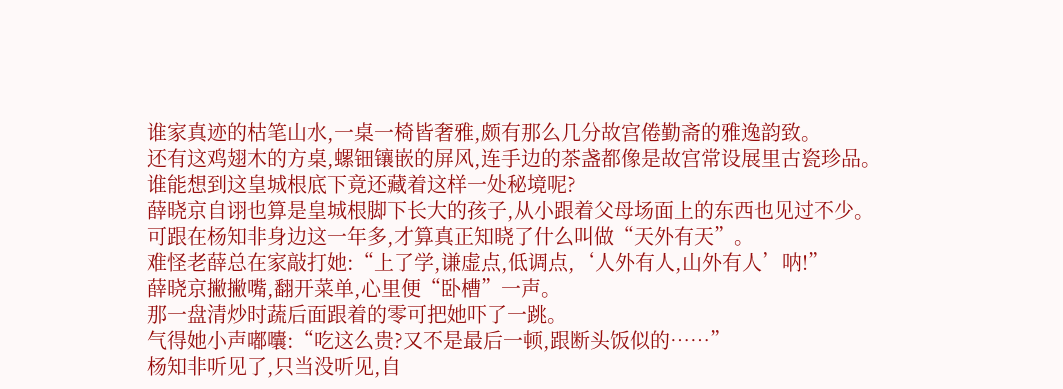谁家真迹的枯笔山水,一桌一椅皆奢雅,颇有那么几分故宫倦勤斋的雅逸韵致。
还有这鸡翅木的方桌,螺钿镶嵌的屏风,连手边的茶盏都像是故宫常设展里古瓷珍品。
谁能想到这皇城根底下竟还藏着这样一处秘境呢?
薛晓京自诩也算是皇城根脚下长大的孩子,从小跟着父母场面上的东西也见过不少。
可跟在杨知非身边这一年多,才算真正知晓了什么叫做“天外有天”。
难怪老薛总在家敲打她:“上了学,谦虚点,低调点,‘人外有人,山外有人’呐!”
薛晓京撇撇嘴,翻开菜单,心里便“卧槽”一声。
那一盘清炒时蔬后面跟着的零可把她吓了一跳。
气得她小声嘟囔:“吃这么贵?又不是最后一顿,跟断头饭似的……”
杨知非听见了,只当没听见,自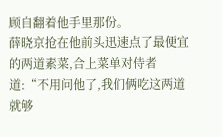顾自翻着他手里那份。
薛晓京抢在他前头迅速点了最便宜的两道素菜,合上菜单对侍者道:“不用问他了,我们俩吃这两道就够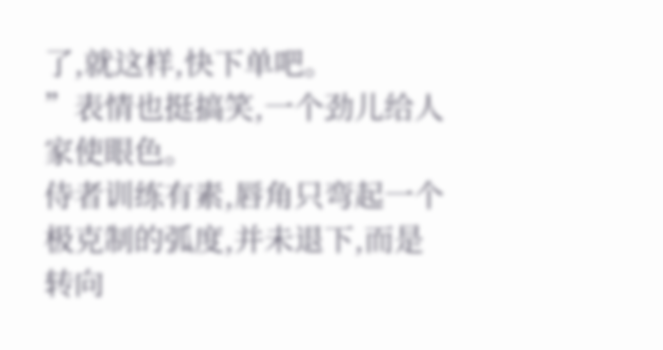了,就这样,快下单吧。
”表情也挺搞笑,一个劲儿给人家使眼色。
侍者训练有素,唇角只弯起一个极克制的弧度,并未退下,而是转向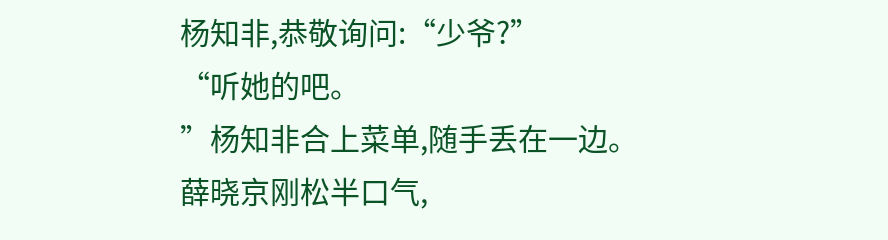杨知非,恭敬询问:“少爷?”
“听她的吧。
”杨知非合上菜单,随手丢在一边。
薛晓京刚松半口气,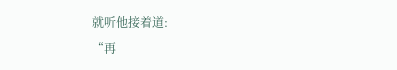就听他接着道:
“再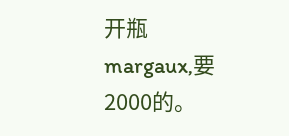开瓶margaux,要2000的。